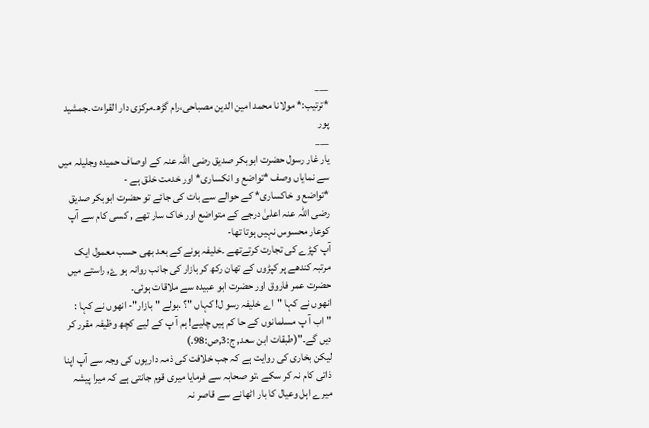___
*ترتیب:* مولانا محمد امین الدین مصباحی،رام گڑھ۔مرکزی دار القراءت۔جمشید پور
___
یار غار رسول حضرت ابوبکر صدیق رضی اللہ عنہ کے اوصاف حمیدہ وجلیلہ میں سے نمایاں وصف *تواضع و انکساری* اور خدمت خلق ہے -
*تواضع و خاکساری* کے حوالے سے بات کی جائے تو حضرت ابوبکر صدیق رضی اللہ عنہ اعلیٰ درجے کے متواضع اور خاک سار تھے , کسی کام سے آپ کوعار محسوس نہیں ہوتا تھا-
آپ کپڑے کی تجارت کرتےتھے ۔خلیفہ ہونے کے بعد بھی حسب معمول ایک مرتبہ کندھے پر کپڑوں کے تھان رکھ کر بازار کی جانب روانہ ہو ۓ, راستے میں حضرت عمر فاروق اور حضرت ابو عبیدہ سے ملاقات ہوئی۔
انھوں نے کہا "اے خلیفہ رسو ل! کہاں "؟ .بولے "بازار"- انھوں نے کہا :
"اب آ پ مسلمانوں کے حا کم ہیں چلیے! ہم آ پ کے لیے کچھ وظیفہ مقرر کر دیں گے۔"(طبقات ابن سعد, ج:3,ص:98.)
لیکن بخاری کی روایت ہے کہ جب خلافت کی ذمہ داریوں کی وجہ سے آپ اپنا ذاتی کام نہ کر سکے ،تو صحابہ سے فرمایا میری قوم جانتی ہے کہ میرا پیشہ میرے اہل وعیال کا بار اٹھانے سے قاصر نہ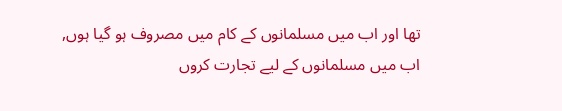تھا اور اب میں مسلمانوں کے کام میں مصروف ہو گیا ہوں, اب میں مسلمانوں کے لیے تجارت کروں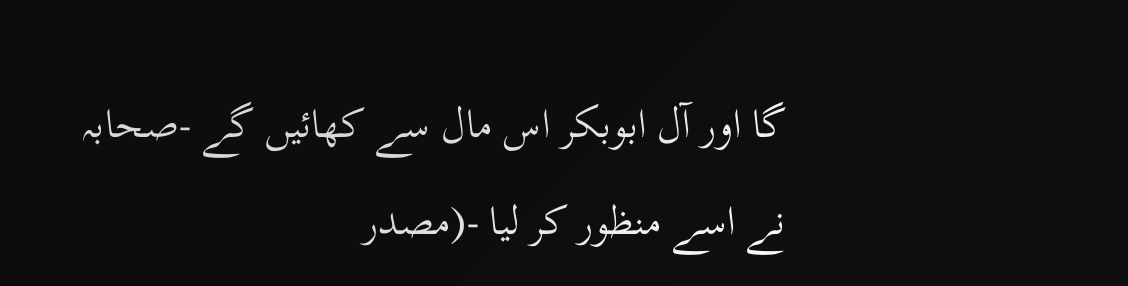گا اور آل ابوبکر اس مال سے کھائیں گے -صحابہ نے اسے منظور کر لیا -(مصدر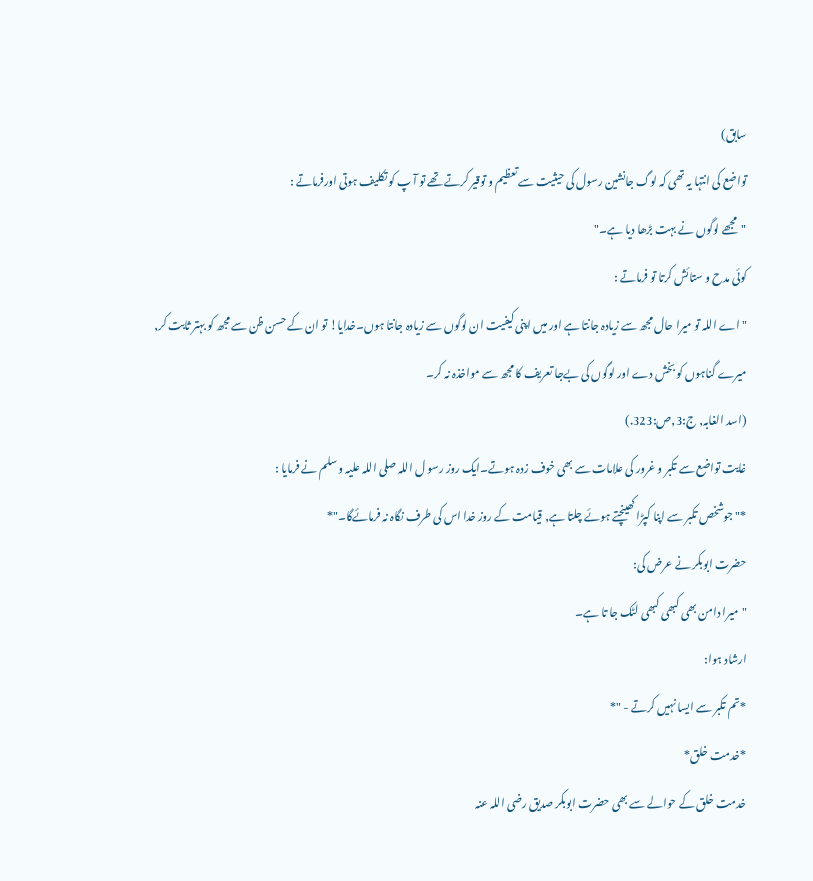سابق)
تواضع کی انتہا یہ تھی کہ لوگ جانشین رسول کی حیثیت سے تعظیم و توقیر کرتے تھے تو آ پ کو تکلیف ہوتی اورفرماتے :
"مجھے لوگوں نے بہت بڑھا دیا ہے۔"
کوئی مدح و ستائش کرتا تو فرماتے :
" اے اللہ تو میرا حال مجھ سے زیادہ جانتا ہے اور میں اپنی کیفیت ان لوگوں سے زیادہ جانتا ہوں۔خدایا! تو ان کے حسن ظن سے مجھ کو بہتر ثابت کر, میرے گناہوں کو بخش دے اور لوگوں کی بےجا تعریف کا مجھ سے مواخذہ نہ کر۔
(اسد الغابہ, ج:3,ص:323.)
غایت تواضع سے تکبر و غرور کی علامات سے بھی خوف زدہ ہوتے۔ایک روز رسو ل اللہ صلی اللہ علیہ و سلم نے فرمایا :
*"جوشخص تکبر سے اپنا کپڑا کھینچتے ہوئے چلتا ہے, قیامت کے روز خدا اس کی طرف نگاہ نہ فرمائےگا۔"*
حضرت ابوبکر نے عرض کی:
"میرا دامن بھی کبھی کبھی لٹک جا تا ہے۔
ارشاد ہوا:
*تم تکبر سے ایسا نہیں کرتے - "*
*خدمت خلق*
خدمت خلق کے حوالے سے بھی حضرت ابوبکر صدیق رضی اللہ عنہ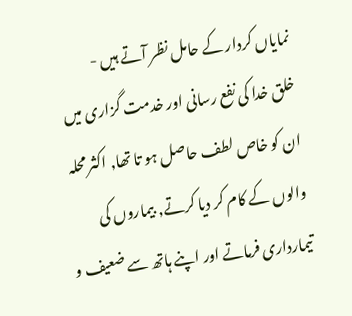نمایاں کردار کے حامل نظر آتے ہیں -
خلق خدا کی نفع رسانی اور خدمت گزاری میں ان کو خاص لطف حاصل ہو تا تھا, اکثر محلہ والوں کے کام کر دیا کرتے, بیماروں کی تیمارداری فرماتے اور اپنے ہاتھ سے ضعیف و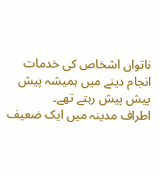ناتواں اشخاص کی خدمات انجام دینے میں ہمیشہ پیش پیش پیش رہتے تھے۔
اطراف مدینہ میں ایک ضعیف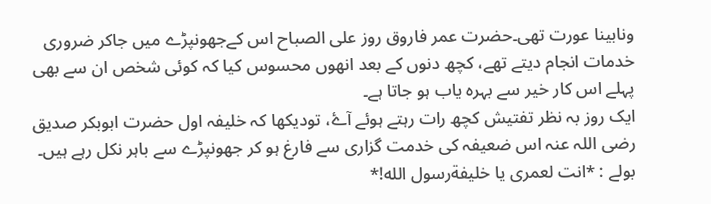ونابینا عورت تھی۔حضرت عمر فاروق روز علی الصباح اس کےجھونپڑے میں جاکر ضروری خدمات انجام دیتے تھے، کچھ دنوں کے بعد انھوں محسوس کیا کہ کوئی شخص ان سے بھی پہلے اس کار خیر سے بہرہ یاب ہو جاتا ہے۔
ایک روز بہ نظر تفتیش کچھ رات رہتے ہوئے آۓ، تودیکھا کہ خلیفہ اول حضرت ابوبکر صدیق رضی اللہ عنہ اس ضعیفہ کی خدمت گزاری سے فارغ ہو کر جھونپڑے سے باہر نکل رہے ہیں۔
بولے : *انت لعمری يا خليفةرسول الله!*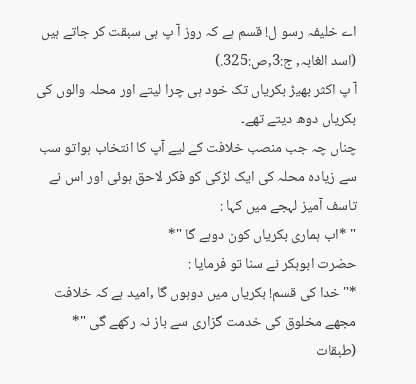اے خلیفہ رسو ل! قسم ہے کہ روز آ پ ہی سبقت کر جاتے ہیں (اسد الغابہ, ج:3,ص:325.)
آ پ اکثر بھیڑ بکریاں تک خود ہی چرا لیتے اور محلہ والوں کی بکریاں دوھ دیتے تھے۔
چناں چہ جب منصب خلافت کے لیے آپ کا انتخاب ہواتو سب سے زیادہ محلہ کی ایک لڑکی کو فکر لاحق ہوئی اور اس نے تاسف آمیز لہجے میں کہا :
" *اب ہماری بکریاں کون دوہے گا "*
حضرت ابوبکر نے سنا تو فرمایا :
*"خدا کی قسم! بکریاں میں دوہوں گا ,امید ہے کہ خلافت مجھے مخلوق کی خدمت گزاری سے باز نہ رکھے گی "*
(طبقات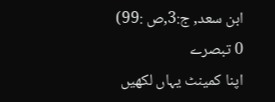ابن سعد, ج:3,ص :99)
0 تبصرے
اپنا کمینٹ یہاں لکھیں